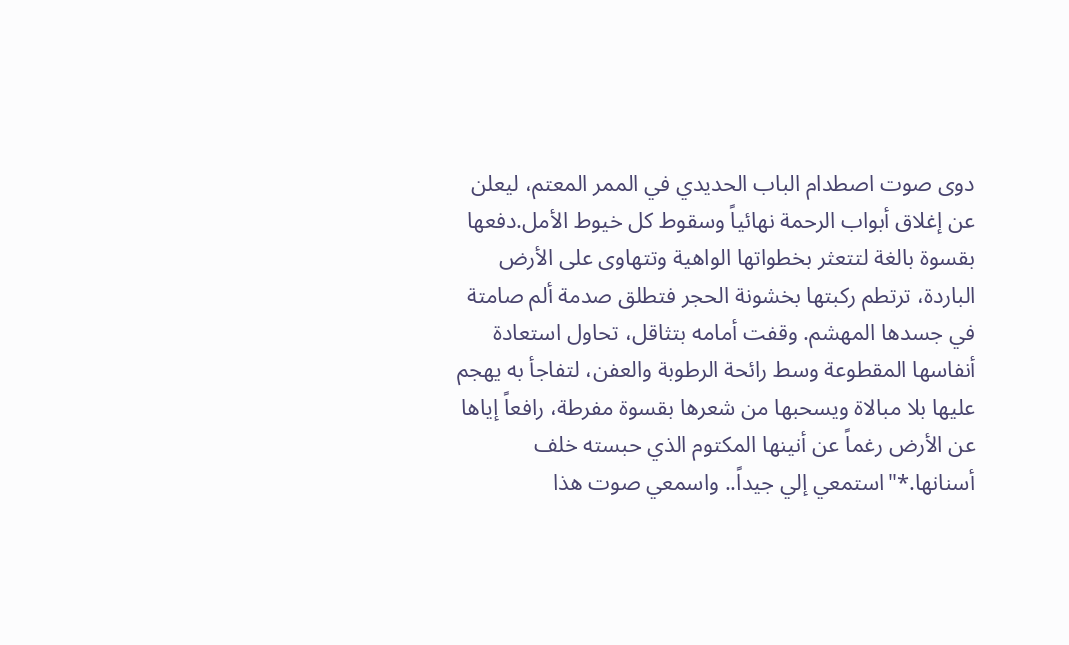دوى صوت اصطدام الباب الحديدي في الممر المعتم، ليعلن عن إغلاق أبواب الرحمة نهائياً وسقوط كل خيوط الأمل.دفعها بقسوة بالغة لتتعثر بخطواتها الواهية وتتهاوى على الأرض الباردة، ترتطم ركبتها بخشونة الحجر فتطلق صدمة ألم صامتة في جسدها المهشم. وقفت أمامه بتثاقل، تحاول استعادة أنفاسها المقطوعة وسط رائحة الرطوبة والعفن، لتفاجأ به يهجم عليها بلا مبالاة ويسحبها من شعرها بقسوة مفرطة، رافعاً إياها عن الأرض رغماً عن أنينها المكتوم الذي حبسته خلف أسنانها.*"استمعي إلي جيداً.. واسمعي صوت هذا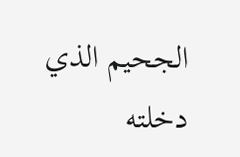الجحيم الذي دخلته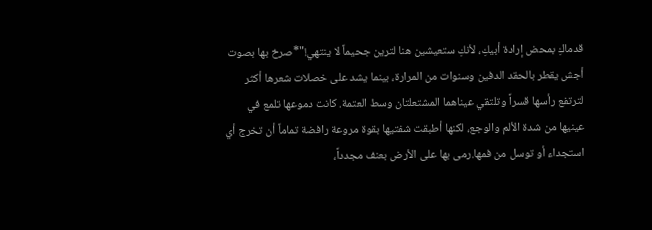قدماكِ بمحض إرادة أبيكِ، لأنكِ ستعيشين هنا لترين جحيماً لا ينتهي!"*صرخ بها بصوت أجش يقطر بالحقد الدفين وسنوات من المرارة، بينما يشد على خصلات شعرها أكثر لترتفع رأسها قسراً وتلتقي عيناهما المشتعلتان وسط العتمة. كانت دموعها تلمع في عينيها من شدة الألم والوجع، لكنها أطبقت شفتيها بقوة مروعة رافضة تماماً أن تخرج أي استجداء أو توسل من فمها.رمى بها على الأرض بعنف مجدداً،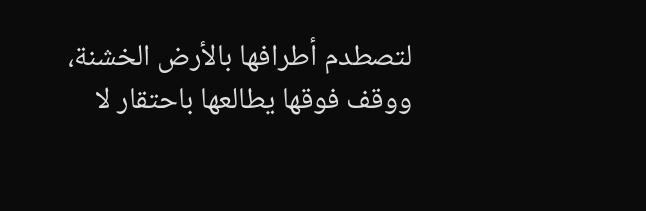لتصطدم أطرافها بالأرض الخشنة، ووقف فوقها يطالعها باحتقار لا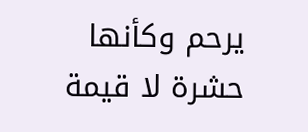يرحم وكأنها حشرة لا قيمة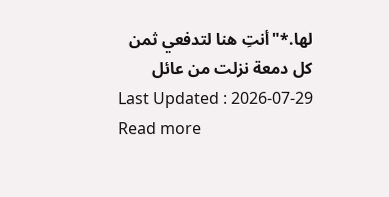لها.*"أنتِ هنا لتدفعي ثمن كل دمعة نزلت من عائل
Last Updated : 2026-07-29 Read more